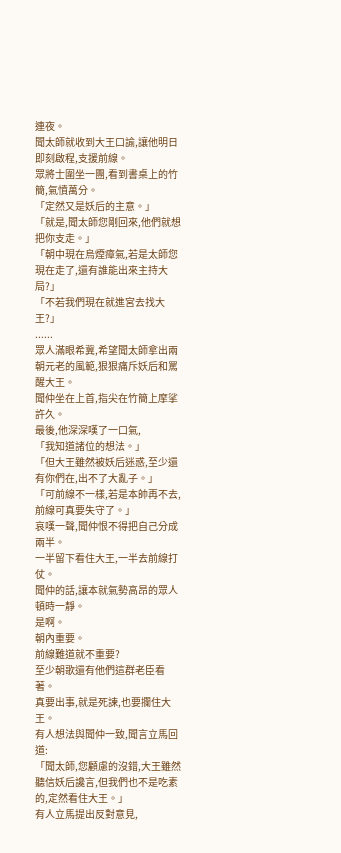連夜。
聞太師就收到大王口諭,讓他明日即刻啟程,支援前線。
眾將士圍坐一團,看到書桌上的竹簡,氣憤萬分。
「定然又是妖后的主意。」
「就是,聞太師您剛回來,他們就想把你支走。」
「朝中現在烏煙瘴氣,若是太師您現在走了,還有誰能出來主持大局?」
「不若我們現在就進宮去找大王?」
......
眾人滿眼希冀,希望聞太師拿出兩朝元老的風範,狠狠痛斥妖后和罵醒大王。
聞仲坐在上首,指尖在竹簡上摩挲許久。
最後,他深深嘆了一口氣,
「我知道諸位的想法。」
「但大王雖然被妖后迷惑,至少還有你們在,出不了大亂子。」
「可前線不一樣,若是本帥再不去,前線可真要失守了。」
哀嘆一聲,聞仲恨不得把自己分成兩半。
一半留下看住大王,一半去前線打仗。
聞仲的話,讓本就氣勢高昂的眾人頓時一靜。
是啊。
朝內重要。
前線難道就不重要?
至少朝歌還有他們這群老臣看著。
真要出事,就是死諫,也要攔住大王。
有人想法與聞仲一致,聞言立馬回道:
「聞太師,您顧慮的沒錯,大王雖然聽信妖后讒言,但我們也不是吃素的,定然看住大王。」
有人立馬提出反對意見,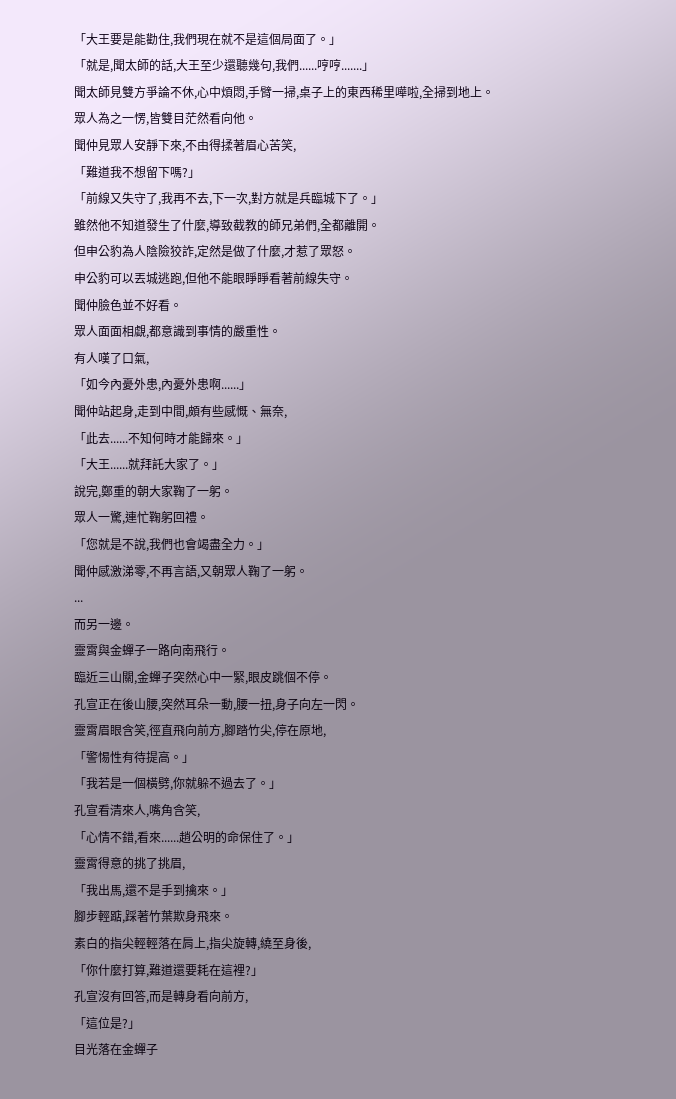「大王要是能勸住,我們現在就不是這個局面了。」
「就是,聞太師的話,大王至少還聽幾句,我們......哼哼.......」
聞太師見雙方爭論不休,心中煩悶,手臂一掃,桌子上的東西稀里嘩啦,全掃到地上。
眾人為之一愣,皆雙目茫然看向他。
聞仲見眾人安靜下來,不由得揉著眉心苦笑,
「難道我不想留下嗎?」
「前線又失守了,我再不去,下一次,對方就是兵臨城下了。」
雖然他不知道發生了什麼,導致截教的師兄弟們,全都離開。
但申公豹為人陰險狡詐,定然是做了什麼,才惹了眾怒。
申公豹可以丟城逃跑,但他不能眼睜睜看著前線失守。
聞仲臉色並不好看。
眾人面面相覷,都意識到事情的嚴重性。
有人嘆了口氣,
「如今內憂外患,內憂外患啊......」
聞仲站起身,走到中間,頗有些感慨、無奈,
「此去......不知何時才能歸來。」
「大王......就拜託大家了。」
說完,鄭重的朝大家鞠了一躬。
眾人一驚,連忙鞠躬回禮。
「您就是不說,我們也會竭盡全力。」
聞仲感激涕零,不再言語,又朝眾人鞠了一躬。
...
而另一邊。
靈霄與金蟬子一路向南飛行。
臨近三山關,金蟬子突然心中一緊,眼皮跳個不停。
孔宣正在後山腰,突然耳朵一動,腰一扭,身子向左一閃。
靈霄眉眼含笑,徑直飛向前方,腳踏竹尖,停在原地,
「警惕性有待提高。」
「我若是一個橫劈,你就躲不過去了。」
孔宣看清來人,嘴角含笑,
「心情不錯,看來......趙公明的命保住了。」
靈霄得意的挑了挑眉,
「我出馬,還不是手到擒來。」
腳步輕踮,踩著竹葉欺身飛來。
素白的指尖輕輕落在肩上,指尖旋轉,繞至身後,
「你什麼打算,難道還要耗在這裡?」
孔宣沒有回答,而是轉身看向前方,
「這位是?」
目光落在金蟬子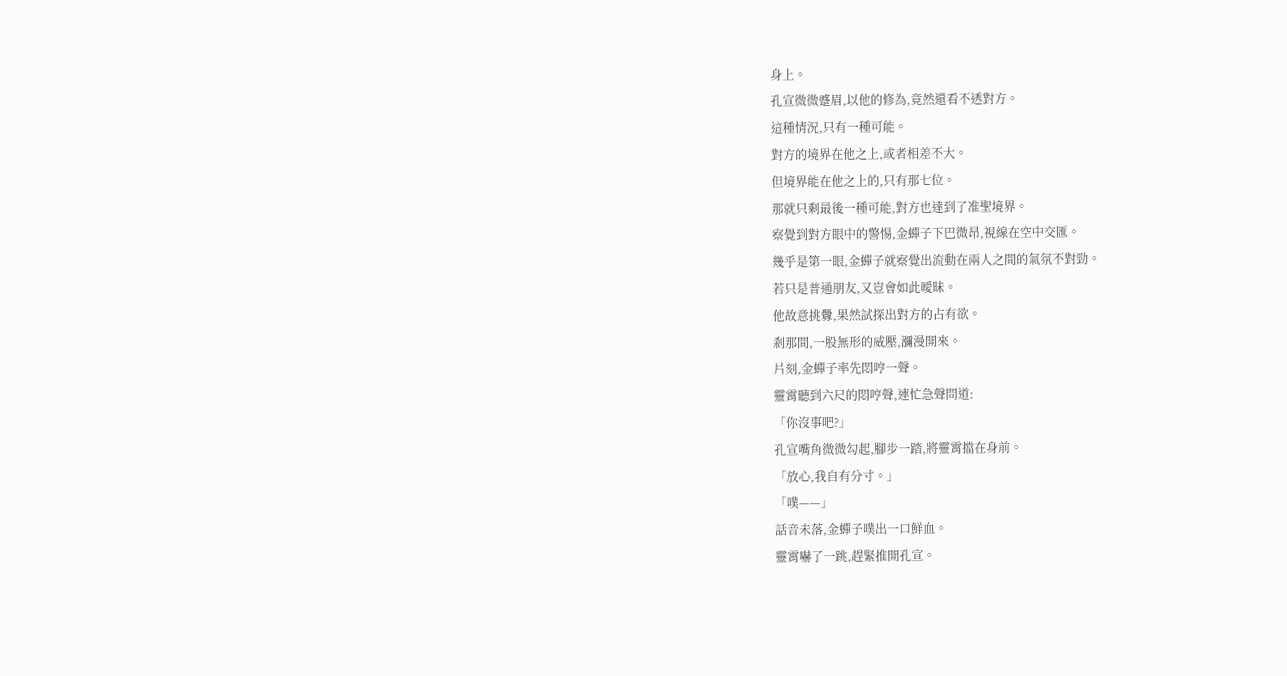身上。
孔宣微微蹙眉,以他的修為,竟然還看不透對方。
這種情況,只有一種可能。
對方的境界在他之上,或者相差不大。
但境界能在他之上的,只有那七位。
那就只剩最後一種可能,對方也達到了准聖境界。
察覺到對方眼中的警惕,金蟬子下巴微昂,視線在空中交匯。
幾乎是第一眼,金蟬子就察覺出流動在兩人之間的氣氛不對勁。
若只是普通朋友,又豈會如此曖昧。
他故意挑釁,果然試探出對方的占有欲。
剎那間,一股無形的威壓,瀰漫開來。
片刻,金蟬子率先悶哼一聲。
靈霄聽到六尺的悶哼聲,連忙急聲問道:
「你沒事吧?」
孔宣嘴角微微勾起,腳步一踏,將靈霄擋在身前。
「放心,我自有分寸。」
「噗——」
話音未落,金蟬子噗出一口鮮血。
靈霄嚇了一跳,趕緊推開孔宣。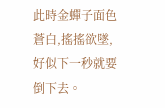此時金蟬子面色蒼白,搖搖欲墜,好似下一秒就要倒下去。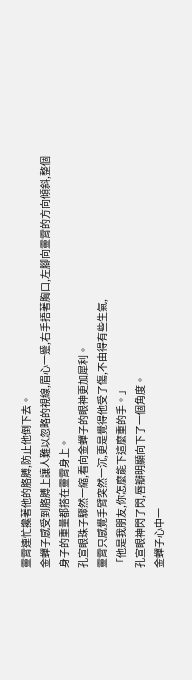靈霄連忙攙著他的胳膊,防止他倒下去。
金蟬子感受到胳膊上讓人難以忽略的視線,眉心一蹙,右手捂著胸口,左腳向靈霄的方向傾斜,整個身子的重量都搭在靈霄身上。
孔宣眼珠子驟然一縮,看向金蟬子的眼神更加犀利。
靈霄只感覺手臂突然一沉,更是覺得他受了傷,不由得有些生氣,
「他是我朋友,你怎麼能下這麼重的手。」
孔宣眼神閃了閃,唇瓣明顯向下了一個角度。
金蟬子心中一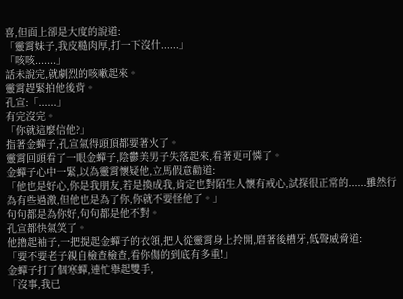喜,但面上卻是大度的說道:
「靈霄妹子,我皮糙肉厚,打一下沒什......」
「咳咳.......」
話未說完,就劇烈的咳嗽起來。
靈霄趕緊拍他後背。
孔宣:「......」
有完沒完。
「你就這麼信他?」
指著金蟬子,孔宣氣得頭頂都要著火了。
靈霄回頭看了一眼金蟬子,陰鬱美男子失落起來,看著更可憐了。
金蟬子心中一緊,以為靈霄懷疑他,立馬假意勸道:
「他也是好心,你是我朋友,若是換成我,肯定也對陌生人懷有戒心,試探很正常的......雖然行為有些過激,但他也是為了你,你就不要怪他了。」
句句都是為你好,句句都是他不對。
孔宣都快氣笑了。
他擼起袖子,一把提起金蟬子的衣領,把人從靈霄身上拎開,磨著後槽牙,低聲威脅道:
「要不要老子親自檢查檢查,看你傷的到底有多重!」
金蟬子打了個寒蟬,連忙舉起雙手,
「沒事,我已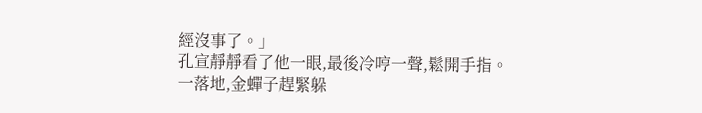經沒事了。」
孔宣靜靜看了他一眼,最後冷哼一聲,鬆開手指。
一落地,金蟬子趕緊躲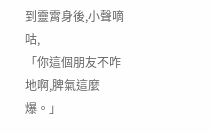到靈霄身後,小聲嘀咕,
「你這個朋友不咋地啊,脾氣這麼爆。」